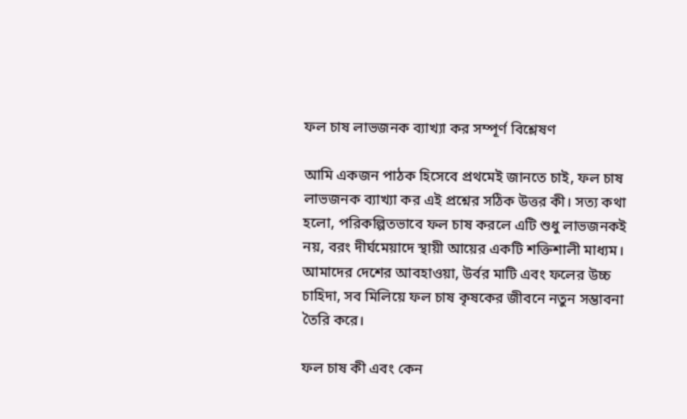ফল চাষ লাভজনক ব্যাখ্যা কর সম্পূর্ণ বিশ্লেষণ

আমি একজন পাঠক হিসেবে প্রথমেই জানতে চাই, ফল চাষ লাভজনক ব্যাখ্যা কর এই প্রশ্নের সঠিক উত্তর কী। সত্য কথা হলো, পরিকল্পিতভাবে ফল চাষ করলে এটি শুধু লাভজনকই নয়, বরং দীর্ঘমেয়াদে স্থায়ী আয়ের একটি শক্তিশালী মাধ্যম। আমাদের দেশের আবহাওয়া, উর্বর মাটি এবং ফলের উচ্চ চাহিদা, সব মিলিয়ে ফল চাষ কৃষকের জীবনে নতুন সম্ভাবনা তৈরি করে।

ফল চাষ কী এবং কেন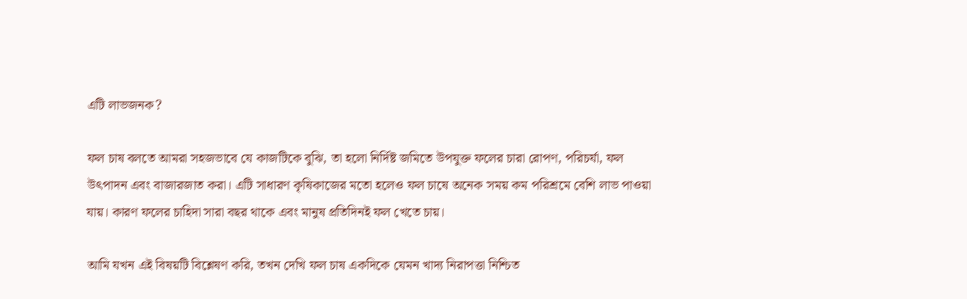এটি লাভজনক?

ফল চাষ বলতে আমরা সহজভাবে যে কাজটিকে বুঝি, তা হলো নির্দিষ্ট জমিতে উপযুক্ত ফলের চারা রোপণ, পরিচর্যা, ফল উৎপাদন এবং বাজারজাত করা। এটি সাধারণ কৃষিকাজের মতো হলেও ফল চাষে অনেক সময় কম পরিশ্রমে বেশি লাভ পাওয়া যায়। কারণ ফলের চাহিদা সারা বছর থাকে এবং মানুষ প্রতিদিনই ফল খেতে চায়।

আমি যখন এই বিষয়টি বিশ্লেষণ করি, তখন দেখি ফল চাষ একদিকে যেমন খাদ্য নিরাপত্তা নিশ্চিত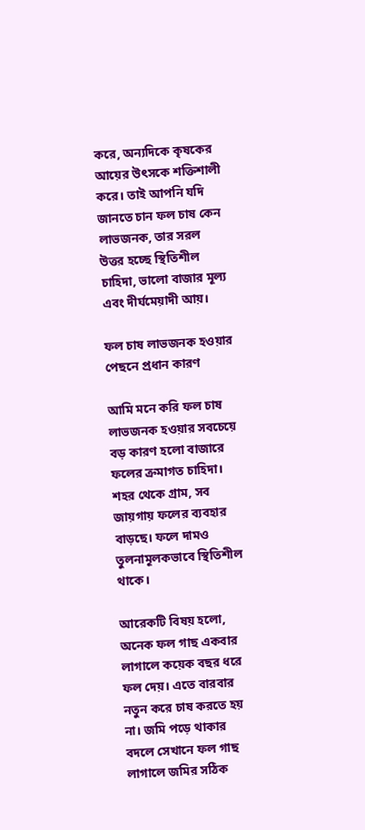করে, অন্যদিকে কৃষকের আয়ের উৎসকে শক্তিশালী করে। তাই আপনি যদি জানতে চান ফল চাষ কেন লাভজনক, তার সরল উত্তর হচ্ছে স্থিতিশীল চাহিদা, ভালো বাজার মূল্য এবং দীর্ঘমেয়াদী আয়।

ফল চাষ লাভজনক হওয়ার পেছনে প্রধান কারণ

আমি মনে করি ফল চাষ লাভজনক হওয়ার সবচেয়ে বড় কারণ হলো বাজারে ফলের ক্রমাগত চাহিদা। শহর থেকে গ্রাম, সব জায়গায় ফলের ব্যবহার বাড়ছে। ফলে দামও তুলনামূলকভাবে স্থিতিশীল থাকে।

আরেকটি বিষয় হলো, অনেক ফল গাছ একবার লাগালে কয়েক বছর ধরে ফল দেয়। এতে বারবার নতুন করে চাষ করতে হয় না। জমি পড়ে থাকার বদলে সেখানে ফল গাছ লাগালে জমির সঠিক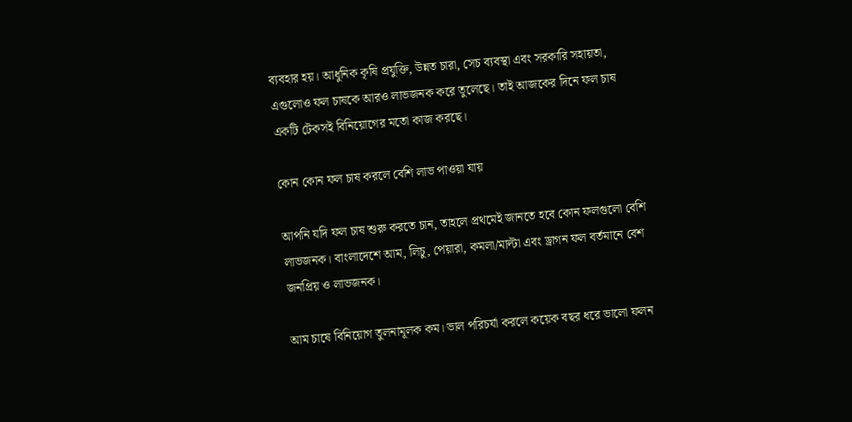ব্যবহার হয়। আধুনিক কৃষি প্রযুক্তি, উন্নত চারা, সেচ ব্যবস্থা এবং সরকারি সহায়তা, এগুলোও ফল চাষকে আরও লাভজনক করে তুলেছে। তাই আজকের দিনে ফল চাষ একটি টেকসই বিনিয়োগের মতো কাজ করছে।

কোন কোন ফল চাষ করলে বেশি লাভ পাওয়া যায়

আপনি যদি ফল চাষ শুরু করতে চান, তাহলে প্রথমেই জানতে হবে কোন ফলগুলো বেশি লাভজনক। বাংলাদেশে আম, লিচু, পেয়ারা, কমলা/মাল্টা এবং ড্রাগন ফল বর্তমানে বেশ জনপ্রিয় ও লাভজনক।

আম চাষে বিনিয়োগ তুলনামূলক কম। ভাল পরিচর্যা করলে কয়েক বছর ধরে ভালো ফলন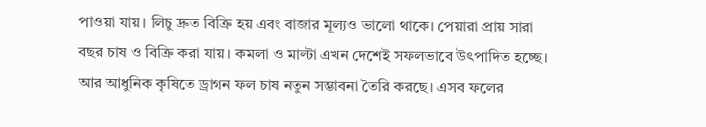পাওয়া যায়। লিচু দ্রুত বিক্রি হয় এবং বাজার মূল্যও ভালো থাকে। পেয়ারা প্রায় সারা বছর চাষ ও বিক্রি করা যায়। কমলা ও মাল্টা এখন দেশেই সফলভাবে উৎপাদিত হচ্ছে। আর আধুনিক কৃষিতে ড্রাগন ফল চাষ নতুন সম্ভাবনা তৈরি করছে। এসব ফলের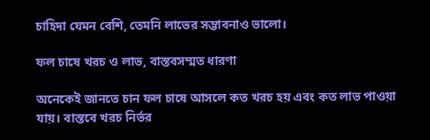চাহিদা যেমন বেশি, তেমনি লাভের সম্ভাবনাও ভালো।

ফল চাষে খরচ ও লাভ, বাস্তবসম্মত ধারণা

অনেকেই জানতে চান ফল চাষে আসলে কত খরচ হয় এবং কত লাভ পাওয়া যায়। বাস্তবে খরচ নির্ভর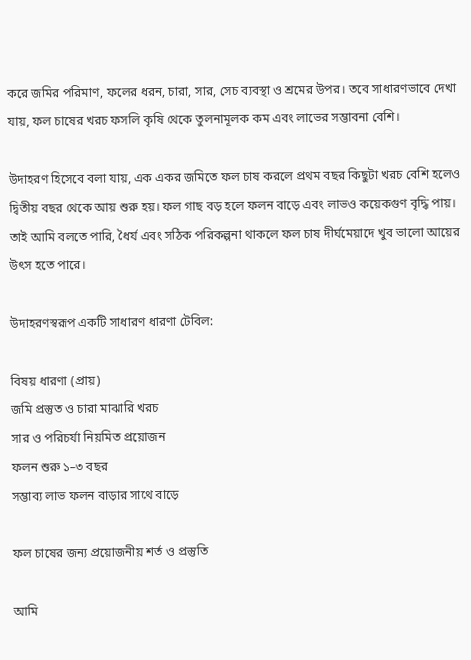করে জমির পরিমাণ, ফলের ধরন, চারা, সার, সেচ ব্যবস্থা ও শ্রমের উপর। তবে সাধারণভাবে দেখা যায়, ফল চাষের খরচ ফসলি কৃষি থেকে তুলনামূলক কম এবং লাভের সম্ভাবনা বেশি।

উদাহরণ হিসেবে বলা যায়, এক একর জমিতে ফল চাষ করলে প্রথম বছর কিছুটা খরচ বেশি হলেও দ্বিতীয় বছর থেকে আয় শুরু হয়। ফল গাছ বড় হলে ফলন বাড়ে এবং লাভও কয়েকগুণ বৃদ্ধি পায়। তাই আমি বলতে পারি, ধৈর্য এবং সঠিক পরিকল্পনা থাকলে ফল চাষ দীর্ঘমেয়াদে খুব ভালো আয়ের উৎস হতে পারে।

উদাহরণস্বরূপ একটি সাধারণ ধারণা টেবিল:

বিষয় ধারণা (প্রায়)
জমি প্রস্তুত ও চারা মাঝারি খরচ
সার ও পরিচর্যা নিয়মিত প্রয়োজন
ফলন শুরু ১–৩ বছর
সম্ভাব্য লাভ ফলন বাড়ার সাথে বাড়ে

ফল চাষের জন্য প্রয়োজনীয় শর্ত ও প্রস্তুতি

আমি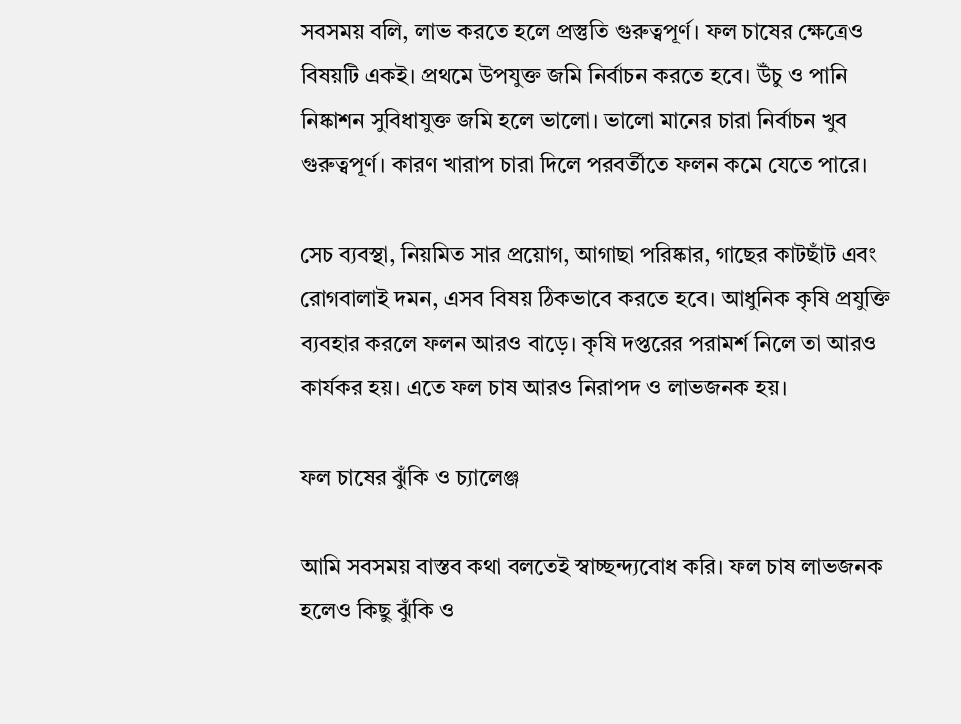সবসময় বলি, লাভ করতে হলে প্রস্তুতি গুরুত্বপূর্ণ। ফল চাষের ক্ষেত্রেও বিষয়টি একই। প্রথমে উপযুক্ত জমি নির্বাচন করতে হবে। উঁচু ও পানি নিষ্কাশন সুবিধাযুক্ত জমি হলে ভালো। ভালো মানের চারা নির্বাচন খুব গুরুত্বপূর্ণ। কারণ খারাপ চারা দিলে পরবর্তীতে ফলন কমে যেতে পারে।

সেচ ব্যবস্থা, নিয়মিত সার প্রয়োগ, আগাছা পরিষ্কার, গাছের কাটছাঁট এবং রোগবালাই দমন, এসব বিষয় ঠিকভাবে করতে হবে। আধুনিক কৃষি প্রযুক্তি ব্যবহার করলে ফলন আরও বাড়ে। কৃষি দপ্তরের পরামর্শ নিলে তা আরও কার্যকর হয়। এতে ফল চাষ আরও নিরাপদ ও লাভজনক হয়।

ফল চাষের ঝুঁকি ও চ্যালেঞ্জ

আমি সবসময় বাস্তব কথা বলতেই স্বাচ্ছন্দ্যবোধ করি। ফল চাষ লাভজনক হলেও কিছু ঝুঁকি ও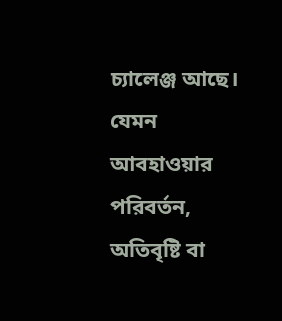চ্যালেঞ্জ আছে। যেমন আবহাওয়ার পরিবর্তন, অতিবৃষ্টি বা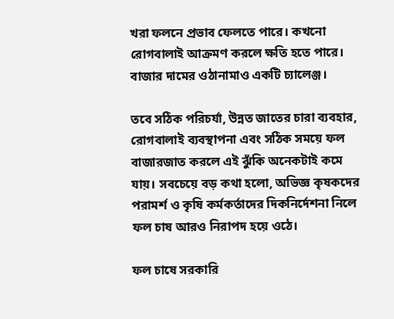খরা ফলনে প্রভাব ফেলতে পারে। কখনো রোগবালাই আক্রমণ করলে ক্ষতি হতে পারে। বাজার দামের ওঠানামাও একটি চ্যালেঞ্জ।

তবে সঠিক পরিচর্যা, উন্নত জাতের চারা ব্যবহার, রোগবালাই ব্যবস্থাপনা এবং সঠিক সময়ে ফল বাজারজাত করলে এই ঝুঁকি অনেকটাই কমে যায়। সবচেয়ে বড় কথা হলো, অভিজ্ঞ কৃষকদের পরামর্শ ও কৃষি কর্মকর্তাদের দিকনির্দেশনা নিলে ফল চাষ আরও নিরাপদ হয়ে ওঠে।

ফল চাষে সরকারি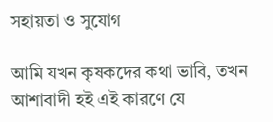সহায়তা ও সুযোগ

আমি যখন কৃষকদের কথা ভাবি, তখন আশাবাদী হই এই কারণে যে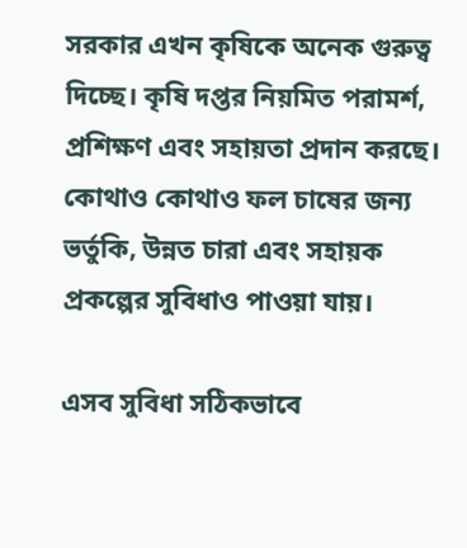সরকার এখন কৃষিকে অনেক গুরুত্ব দিচ্ছে। কৃষি দপ্তর নিয়মিত পরামর্শ, প্রশিক্ষণ এবং সহায়তা প্রদান করছে। কোথাও কোথাও ফল চাষের জন্য ভর্তুকি, উন্নত চারা এবং সহায়ক প্রকল্পের সুবিধাও পাওয়া যায়।

এসব সুবিধা সঠিকভাবে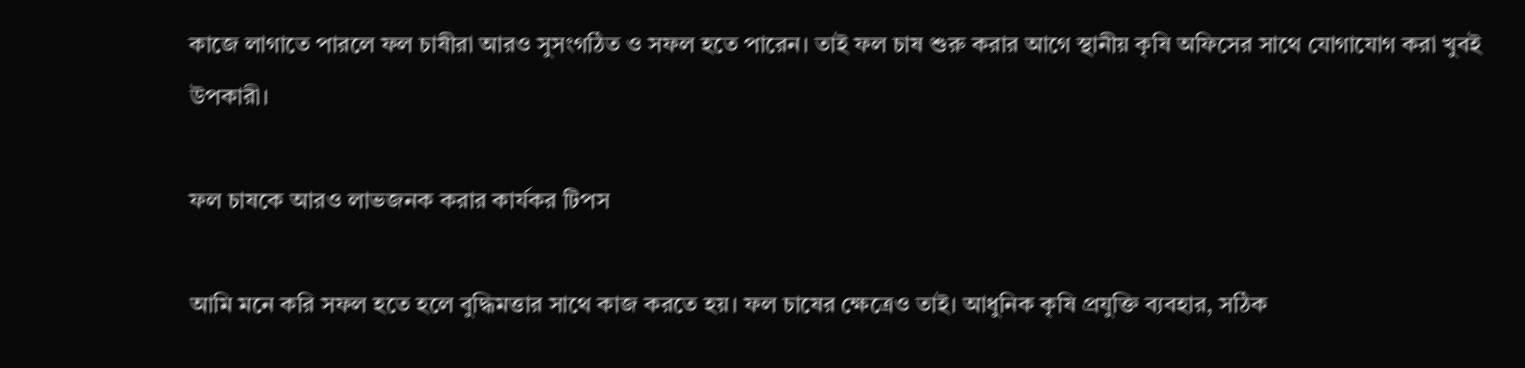কাজে লাগাতে পারলে ফল চাষীরা আরও সুসংগঠিত ও সফল হতে পারেন। তাই ফল চাষ শুরু করার আগে স্থানীয় কৃষি অফিসের সাথে যোগাযোগ করা খুবই উপকারী।

ফল চাষকে আরও লাভজনক করার কার্যকর টিপস

আমি মনে করি সফল হতে হলে বুদ্ধিমত্তার সাথে কাজ করতে হয়। ফল চাষের ক্ষেত্রেও তাই। আধুনিক কৃষি প্রযুক্তি ব্যবহার, সঠিক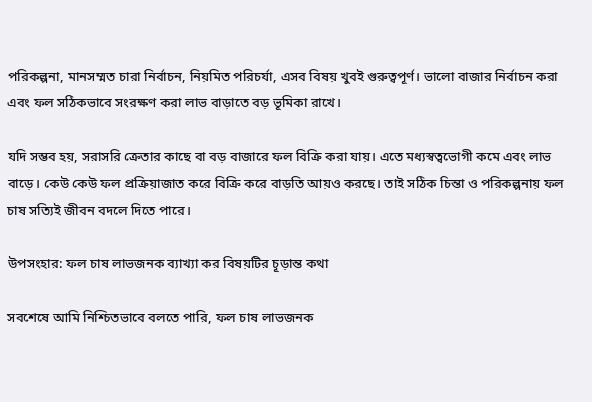পরিকল্পনা, মানসম্মত চারা নির্বাচন, নিয়মিত পরিচর্যা, এসব বিষয় খুবই গুরুত্বপূর্ণ। ভালো বাজার নির্বাচন করা এবং ফল সঠিকভাবে সংরক্ষণ করা লাভ বাড়াতে বড় ভূমিকা রাখে।

যদি সম্ভব হয়, সরাসরি ক্রেতার কাছে বা বড় বাজারে ফল বিক্রি করা যায়। এতে মধ্যস্বত্বভোগী কমে এবং লাভ বাড়ে। কেউ কেউ ফল প্রক্রিয়াজাত করে বিক্রি করে বাড়তি আয়ও করছে। তাই সঠিক চিন্তা ও পরিকল্পনায় ফল চাষ সত্যিই জীবন বদলে দিতে পারে।

উপসংহার: ফল চাষ লাভজনক ব্যাখ্যা কর বিষয়টির চূড়ান্ত কথা

সবশেষে আমি নিশ্চিতভাবে বলতে পারি, ফল চাষ লাভজনক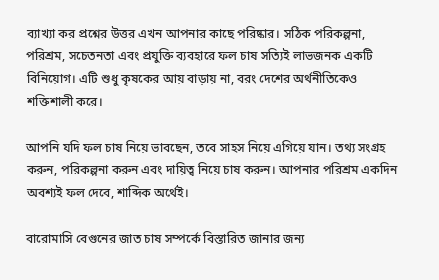ব্যাখ্যা কর প্রশ্নের উত্তর এখন আপনার কাছে পরিষ্কার। সঠিক পরিকল্পনা, পরিশ্রম, সচেতনতা এবং প্রযুক্তি ব্যবহারে ফল চাষ সত্যিই লাভজনক একটি বিনিয়োগ। এটি শুধু কৃষকের আয় বাড়ায় না, বরং দেশের অর্থনীতিকেও শক্তিশালী করে।

আপনি যদি ফল চাষ নিয়ে ভাবছেন, তবে সাহস নিয়ে এগিয়ে যান। তথ্য সংগ্রহ করুন, পরিকল্পনা করুন এবং দায়িত্ব নিয়ে চাষ করুন। আপনার পরিশ্রম একদিন অবশ্যই ফল দেবে, শাব্দিক অর্থেই।

বারোমাসি বেগুনের জাত চাষ সম্পর্কে বিস্তারিত জানার জন্য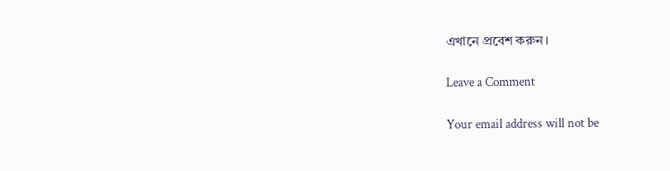এখানে প্রবেশ করুন।

Leave a Comment

Your email address will not be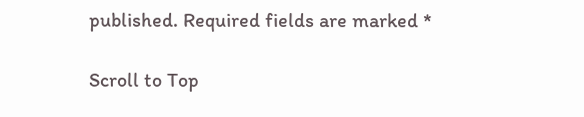published. Required fields are marked *

Scroll to Top